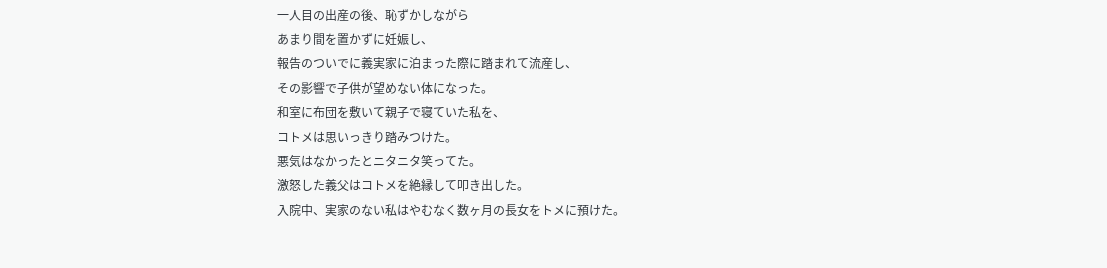一人目の出産の後、恥ずかしながら
あまり間を置かずに妊娠し、
報告のついでに義実家に泊まった際に踏まれて流産し、
その影響で子供が望めない体になった。
和室に布団を敷いて親子で寝ていた私を、
コトメは思いっきり踏みつけた。
悪気はなかったとニタニタ笑ってた。
激怒した義父はコトメを絶縁して叩き出した。
入院中、実家のない私はやむなく数ヶ月の長女をトメに預けた。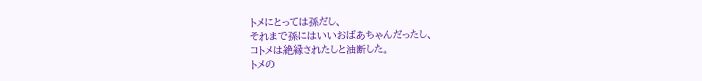トメにとっては孫だし、
それまで孫にはいいおばあちゃんだったし、
コトメは絶縁されたしと油断した。
トメの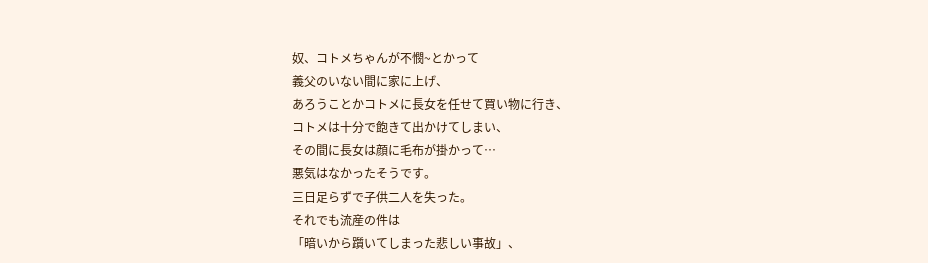奴、コトメちゃんが不憫~とかって
義父のいない間に家に上げ、
あろうことかコトメに長女を任せて買い物に行き、
コトメは十分で飽きて出かけてしまい、
その間に長女は顔に毛布が掛かって…
悪気はなかったそうです。
三日足らずで子供二人を失った。
それでも流産の件は
「暗いから躓いてしまった悲しい事故」、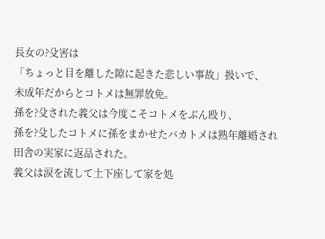長女の?殳害は
「ちょっと目を離した隙に起きた悲しい事故」扱いで、
未成年だからとコトメは無罪放免。
孫を?殳された義父は今度こそコトメをぶん殴り、
孫を?殳したコトメに孫をまかせたバカトメは熟年離婚され
田舎の実家に返品された。
義父は涙を流して土下座して家を処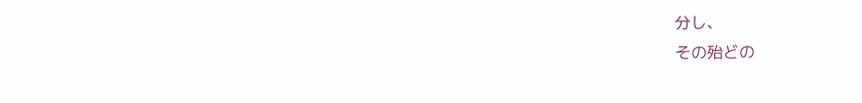分し、
その殆どの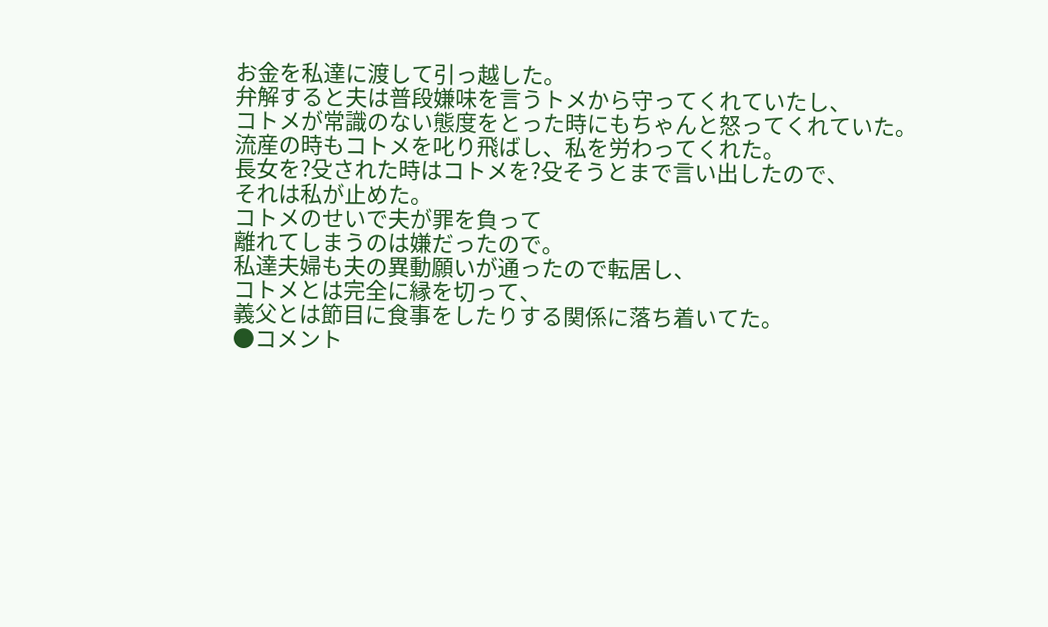お金を私達に渡して引っ越した。
弁解すると夫は普段嫌味を言うトメから守ってくれていたし、
コトメが常識のない態度をとった時にもちゃんと怒ってくれていた。
流産の時もコトメを叱り飛ばし、私を労わってくれた。
長女を?殳された時はコトメを?殳そうとまで言い出したので、
それは私が止めた。
コトメのせいで夫が罪を負って
離れてしまうのは嫌だったので。
私達夫婦も夫の異動願いが通ったので転居し、
コトメとは完全に縁を切って、
義父とは節目に食事をしたりする関係に落ち着いてた。
●コメント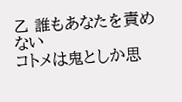乙 誰もあなたを責めない
コトメは鬼としか思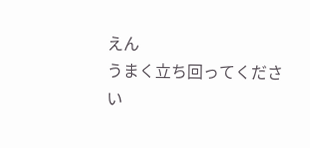えん
うまく立ち回ってください